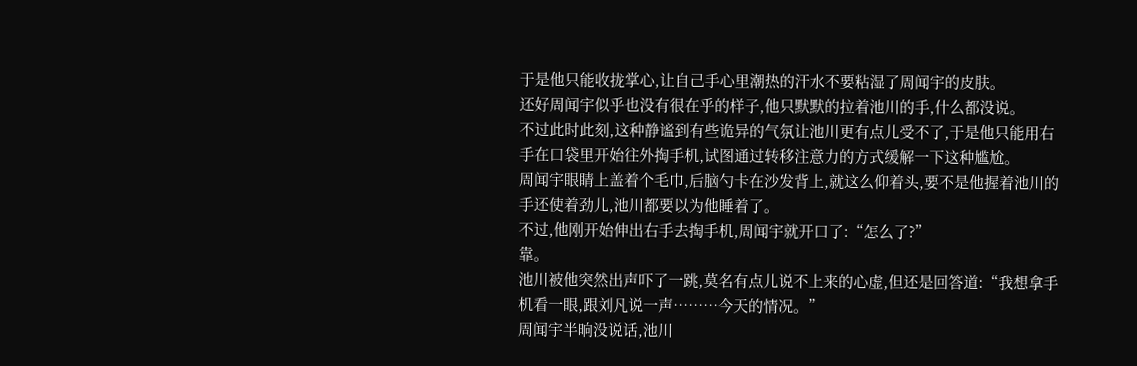于是他只能收拢掌心,让自己手心里潮热的汗水不要粘湿了周闻宇的皮肤。
还好周闻宇似乎也没有很在乎的样子,他只默默的拉着池川的手,什么都没说。
不过此时此刻,这种静谧到有些诡异的气氛让池川更有点儿受不了,于是他只能用右手在口袋里开始往外掏手机,试图通过转移注意力的方式缓解一下这种尴尬。
周闻宇眼睛上盖着个毛巾,后脑勺卡在沙发背上,就这么仰着头,要不是他握着池川的手还使着劲儿,池川都要以为他睡着了。
不过,他刚开始伸出右手去掏手机,周闻宇就开口了:“怎么了?”
靠。
池川被他突然出声吓了一跳,莫名有点儿说不上来的心虚,但还是回答道:“我想拿手机看一眼,跟刘凡说一声………今天的情况。”
周闻宇半晌没说话,池川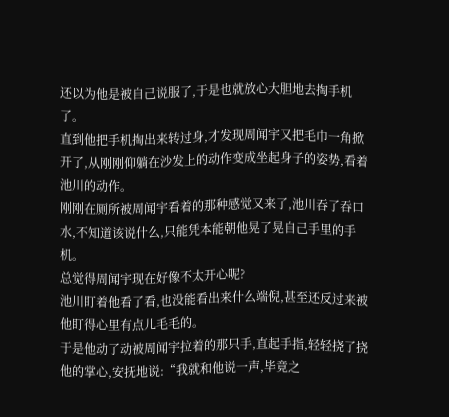还以为他是被自己说服了,于是也就放心大胆地去掏手机了。
直到他把手机掏出来转过身,才发现周闻宇又把毛巾一角掀开了,从刚刚仰躺在沙发上的动作变成坐起身子的姿势,看着池川的动作。
刚刚在厕所被周闻宇看着的那种感觉又来了,池川吞了吞口水,不知道该说什么,只能凭本能朝他晃了晃自己手里的手机。
总觉得周闻宇现在好像不太开心呢?
池川盯着他看了看,也没能看出来什么端倪,甚至还反过来被他盯得心里有点儿毛毛的。
于是他动了动被周闻宇拉着的那只手,直起手指,轻轻挠了挠他的掌心,安抚地说:“我就和他说一声,毕竟之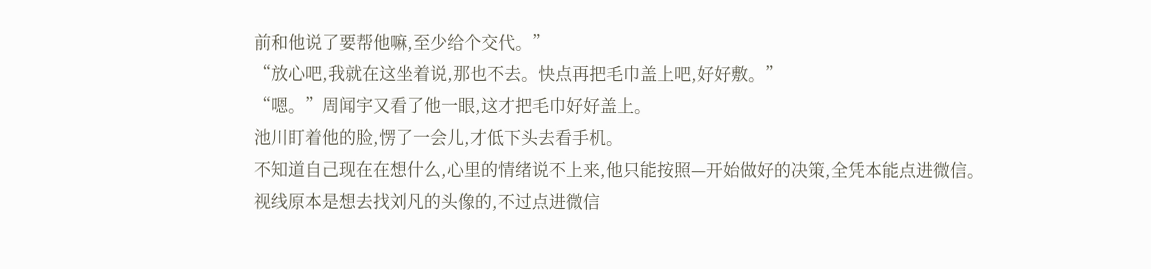前和他说了要帮他嘛,至少给个交代。”
“放心吧,我就在这坐着说,那也不去。快点再把毛巾盖上吧,好好敷。”
“嗯。”周闻宇又看了他一眼,这才把毛巾好好盖上。
池川盯着他的脸,愣了一会儿,才低下头去看手机。
不知道自己现在在想什么,心里的情绪说不上来,他只能按照—开始做好的决策,全凭本能点进微信。
视线原本是想去找刘凡的头像的,不过点进微信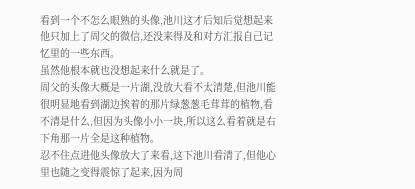看到一个不怎么眼熟的头像,池川这才后知后觉想起来他只加上了周父的微信,还没来得及和对方汇报自己记忆里的一些东西。
虽然他根本就也没想起来什么就是了。
周父的头像大概是一片湖,没放大看不太清楚,但池川能很明显地看到湖边挨着的那片绿葱葱毛茸茸的植物,看不清是什么,但因为头像小小一块,所以这么看着就是右下角那一片全是这种植物。
忍不住点进他头像放大了来看,这下池川看清了,但他心里也随之变得震惊了起来,因为周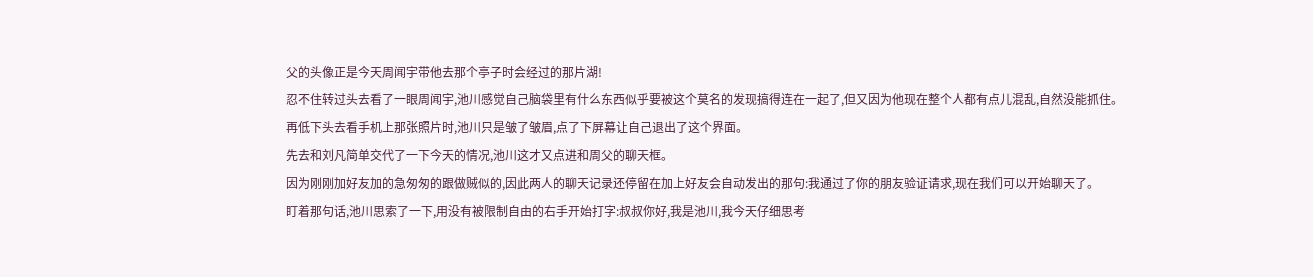父的头像正是今天周闻宇带他去那个亭子时会经过的那片湖!
忍不住转过头去看了一眼周闻宇,池川感觉自己脑袋里有什么东西似乎要被这个莫名的发现搞得连在一起了,但又因为他现在整个人都有点儿混乱,自然没能抓住。
再低下头去看手机上那张照片时,池川只是皱了皱眉,点了下屏幕让自己退出了这个界面。
先去和刘凡简单交代了一下今天的情况,池川这才又点进和周父的聊天框。
因为刚刚加好友加的急匆匆的跟做贼似的,因此两人的聊天记录还停留在加上好友会自动发出的那句:我通过了你的朋友验证请求,现在我们可以开始聊天了。
盯着那句话,池川思索了一下,用没有被限制自由的右手开始打字:叔叔你好,我是池川,我今天仔细思考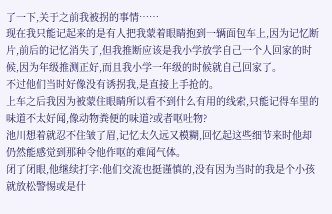了一下,关于之前我被拐的事情……
现在我只能记起来的是有人把我蒙着眼睛抱到一辆面包车上,因为记忆断片,前后的记忆消失了,但我推断应该是我小学放学自己一个人回家的时候,因为年级推测正好,而且我小学一年级的时候就自己回家了。
不过他们当时好像没有诱拐我,是直接上手抢的。
上车之后我因为被蒙住眼睛所以看不到什么有用的线索,只能记得车里的味道不太好闻,像动物粪便的味道?或者呕吐物?
池川想着就忍不住皱了眉,记忆太久远又模糊,回忆起这些细节来时他却仍然能感觉到那种令他作呕的难闻气体。
闭了闭眼,他继续打字:他们交流也挺谨慎的,没有因为当时的我是个小孩就放松警惕或是什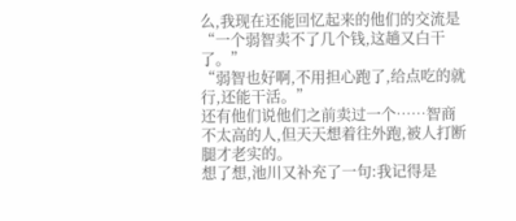么,我现在还能回忆起来的他们的交流是“一个弱智卖不了几个钱,这趟又白干了。”
“弱智也好啊,不用担心跑了,给点吃的就行,还能干活。”
还有他们说他们之前卖过一个……智商不太高的人,但天天想着往外跑,被人打断腿才老实的。
想了想,池川又补充了一句:我记得是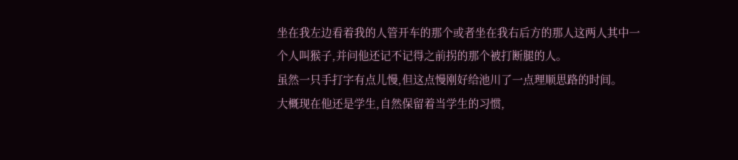坐在我左边看着我的人管开车的那个或者坐在我右后方的那人这两人其中一个人叫猴子,并问他还记不记得之前拐的那个被打断腿的人。
虽然一只手打字有点儿慢,但这点慢刚好给池川了一点理顺思路的时间。
大概现在他还是学生,自然保留着当学生的习惯,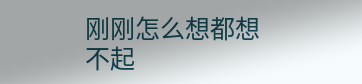刚刚怎么想都想不起